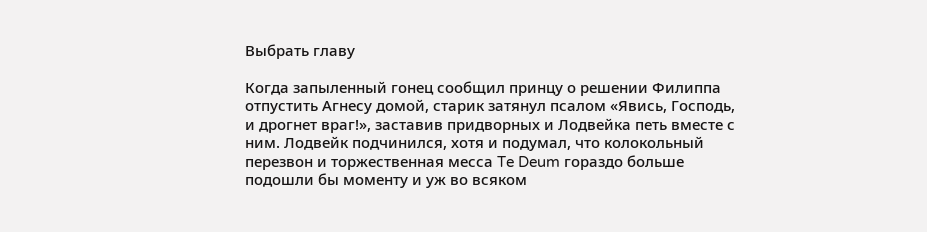Выбрать главу

Когда запыленный гонец сообщил принцу о решении Филиппа отпустить Агнесу домой, старик затянул псалом «Явись, Господь, и дрогнет враг!», заставив придворных и Лодвейка петь вместе с ним. Лодвейк подчинился, хотя и подумал, что колокольный перезвон и торжественная месса Te Deum гораздо больше подошли бы моменту и уж во всяком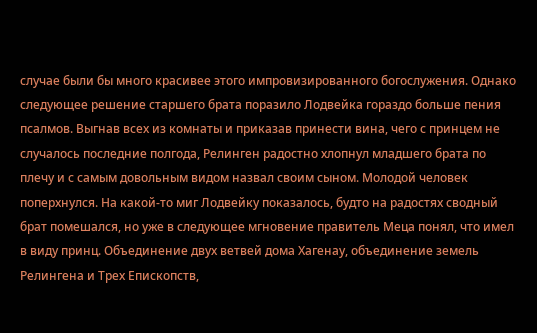случае были бы много красивее этого импровизированного богослужения. Однако следующее решение старшего брата поразило Лодвейка гораздо больше пения псалмов. Выгнав всех из комнаты и приказав принести вина, чего с принцем не случалось последние полгода, Релинген радостно хлопнул младшего брата по плечу и с самым довольным видом назвал своим сыном. Молодой человек поперхнулся. На какой-то миг Лодвейку показалось, будто на радостях сводный брат помешался, но уже в следующее мгновение правитель Меца понял, что имел в виду принц. Объединение двух ветвей дома Хагенау, объединение земель Релингена и Трех Епископств,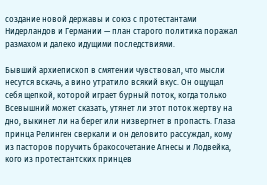создание новой державы и союз с протестантами Нидерландов и Германии — план старого политика поражал размахом и далеко идущими последствиями.

Бывший архиепископ в смятении чувствовал, что мысли несутся вскачь, а вино утратило всякий вкус. Он ощущал себя щепкой, которой играет бурный поток, когда только Всевышний может сказать, утянет ли этот поток жертву на дно, выкинет ли на берег или низвергнет в пропасть. Глаза принца Релинген сверкали и он деловито рассуждал, кому из пасторов поручить бракосочетание Агнесы и Лодвейка, кого из протестантских принцев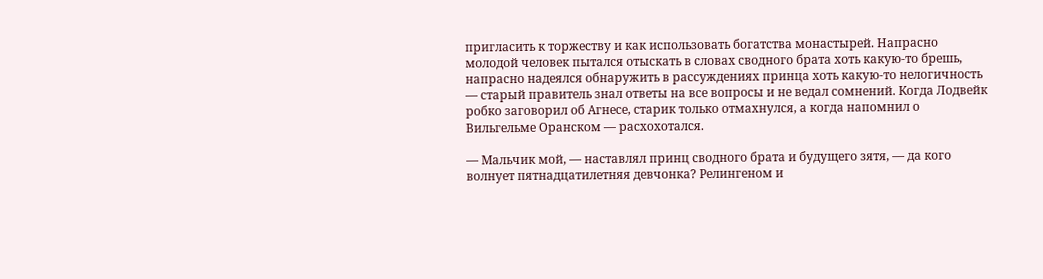пригласить к торжеству и как использовать богатства монастырей. Напрасно молодой человек пытался отыскать в словах сводного брата хоть какую-то брешь, напрасно надеялся обнаружить в рассуждениях принца хоть какую-то нелогичность — старый правитель знал ответы на все вопросы и не ведал сомнений. Когда Лодвейк робко заговорил об Агнесе, старик только отмахнулся, а когда напомнил о Вильгельме Оранском — расхохотался.

— Мальчик мой, — наставлял принц сводного брата и будущего зятя, — да кого волнует пятнадцатилетняя девчонка? Релингеном и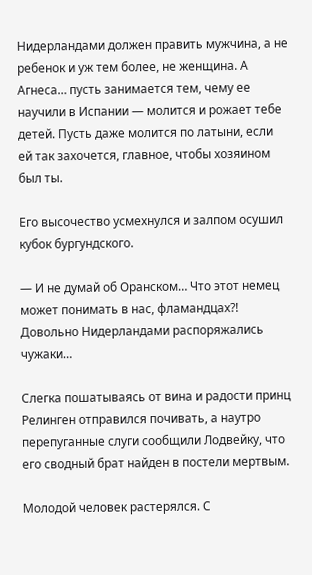Нидерландами должен править мужчина, а не ребенок и уж тем более, не женщина. А Агнеса… пусть занимается тем, чему ее научили в Испании — молится и рожает тебе детей. Пусть даже молится по латыни, если ей так захочется, главное, чтобы хозяином был ты.

Его высочество усмехнулся и залпом осушил кубок бургундского.

— И не думай об Оранском… Что этот немец может понимать в нас, фламандцах?! Довольно Нидерландами распоряжались чужаки…

Слегка пошатываясь от вина и радости принц Релинген отправился почивать, а наутро перепуганные слуги сообщили Лодвейку, что его сводный брат найден в постели мертвым.

Молодой человек растерялся. С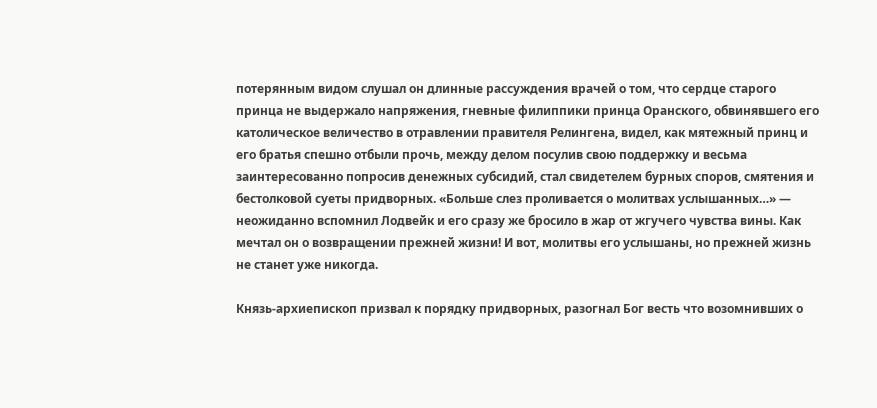потерянным видом слушал он длинные рассуждения врачей о том, что сердце старого принца не выдержало напряжения, гневные филиппики принца Оранского, обвинявшего его католическое величество в отравлении правителя Релингена, видел, как мятежный принц и его братья спешно отбыли прочь, между делом посулив свою поддержку и весьма заинтересованно попросив денежных субсидий, стал свидетелем бурных споров, смятения и бестолковой суеты придворных. «Больше слез проливается о молитвах услышанных…» — неожиданно вспомнил Лодвейк и его сразу же бросило в жар от жгучего чувства вины. Как мечтал он о возвращении прежней жизни! И вот, молитвы его услышаны, но прежней жизнь не станет уже никогда.

Князь-архиепископ призвал к порядку придворных, разогнал Бог весть что возомнивших о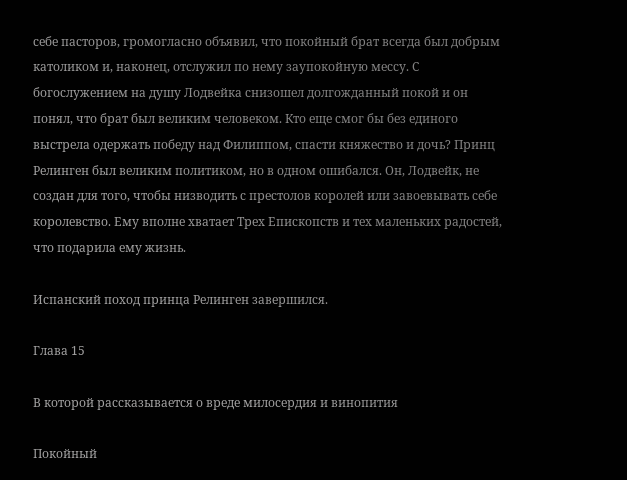себе пасторов, громогласно объявил, что покойный брат всегда был добрым католиком и, наконец, отслужил по нему заупокойную мессу. С богослужением на душу Лодвейка снизошел долгожданный покой и он понял, что брат был великим человеком. Кто еще смог бы без единого выстрела одержать победу над Филиппом, спасти княжество и дочь? Принц Релинген был великим политиком, но в одном ошибался. Он, Лодвейк, не создан для того, чтобы низводить с престолов королей или завоевывать себе королевство. Ему вполне хватает Трех Епископств и тех маленьких радостей, что подарила ему жизнь.

Испанский поход принца Релинген завершился.

Глава 15

В которой рассказывается о вреде милосердия и винопития

Покойный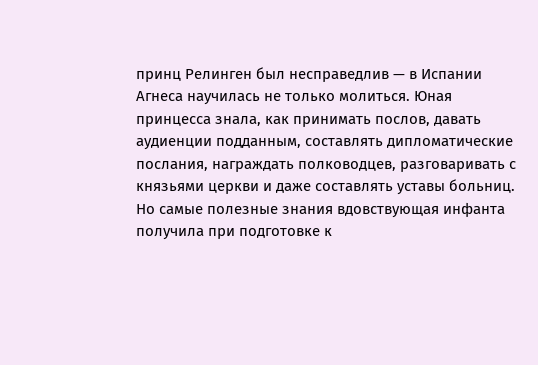принц Релинген был несправедлив — в Испании Агнеса научилась не только молиться. Юная принцесса знала, как принимать послов, давать аудиенции подданным, составлять дипломатические послания, награждать полководцев, разговаривать с князьями церкви и даже составлять уставы больниц. Но самые полезные знания вдовствующая инфанта получила при подготовке к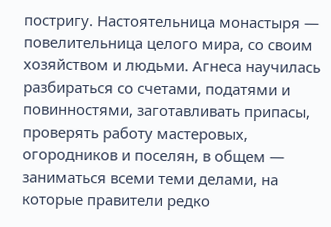постригу. Настоятельница монастыря — повелительница целого мира, со своим хозяйством и людьми. Агнеса научилась разбираться со счетами, податями и повинностями, заготавливать припасы, проверять работу мастеровых, огородников и поселян, в общем — заниматься всеми теми делами, на которые правители редко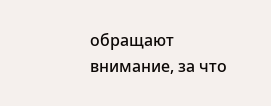обращают внимание, за что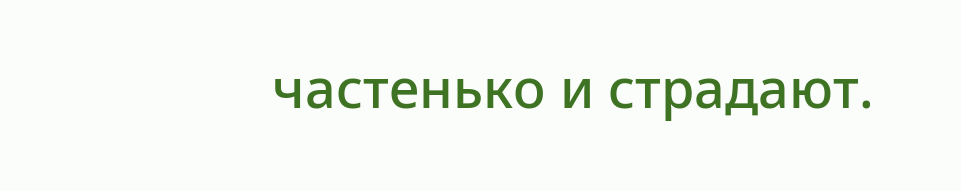частенько и страдают.